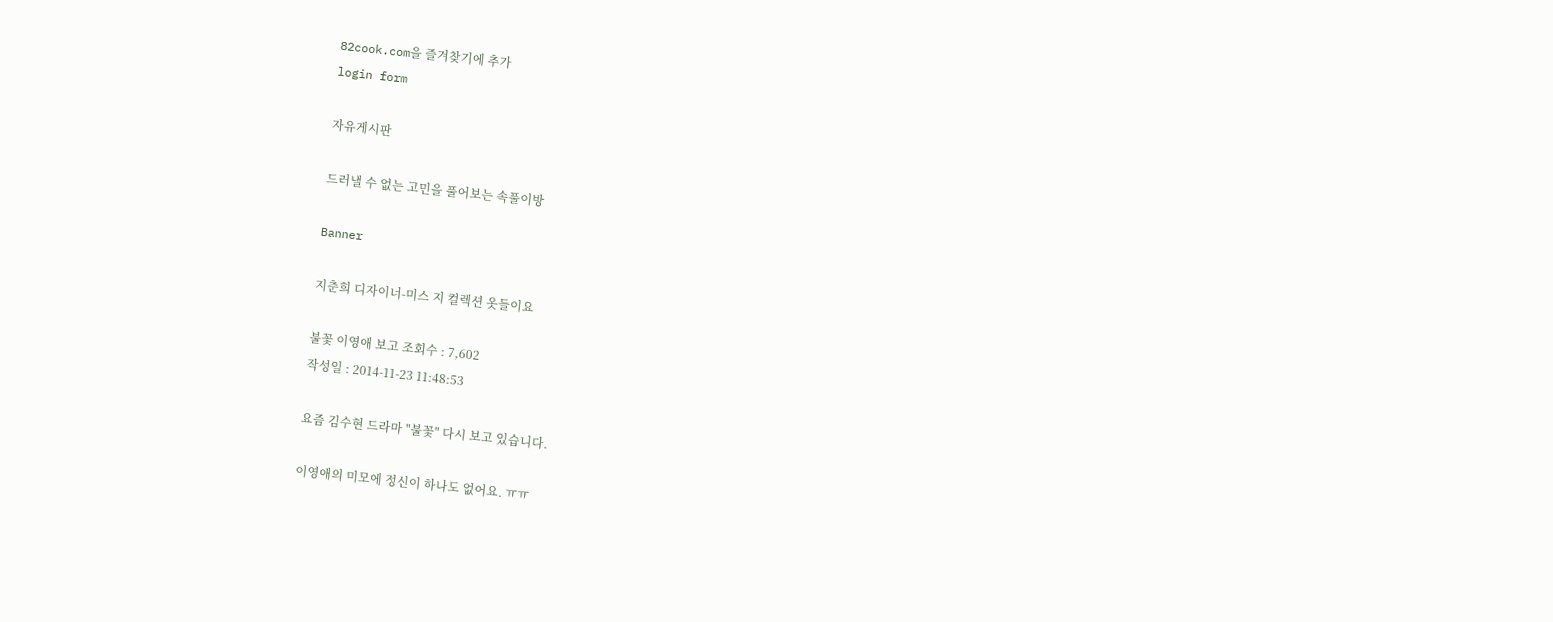82cook.com을 즐겨찾기에 추가
login form

자유게시판

드러낼 수 없는 고민을 풀어보는 속풀이방

Banner

지춘희 디자이너-미스 지 컬렉션 옷들이요

불꽃 이영애 보고 조회수 : 7,602
작성일 : 2014-11-23 11:48:53

요즘 김수현 드라마 "불꽃" 다시 보고 있습니다.

이영애의 미모에 정신이 하나도 없어요. ㅠㅠ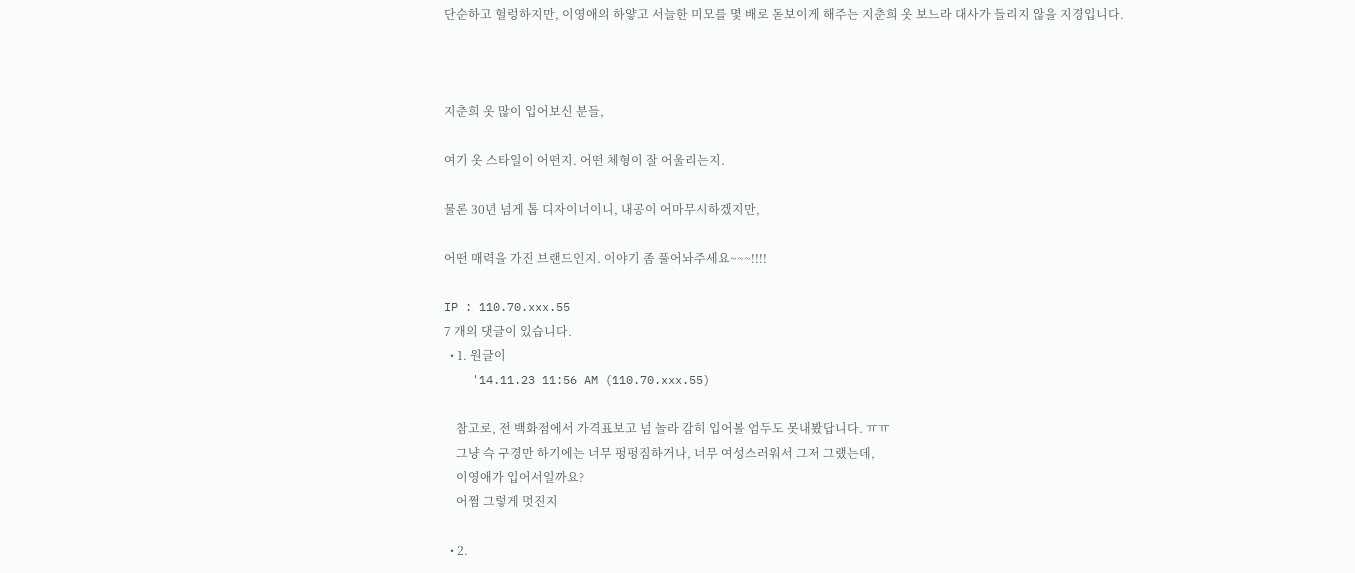단순하고 헐렁하지만, 이영애의 하얗고 서늘한 미모를 몇 배로 돋보이게 해주는 지춘희 옷 보느라 대사가 들리지 않을 지경입니다.



지춘희 옷 많이 입어보신 분들,

여기 옷 스타일이 어떤지. 어떤 체형이 잘 어울리는지.

물론 30년 넘게 톱 디자이너이니, 내공이 어마무시하겠지만,

어떤 매력을 가진 브랜드인지. 이야기 좀 풀어놔주세요~~~!!!!

IP : 110.70.xxx.55
7 개의 댓글이 있습니다.
  • 1. 원글이
    '14.11.23 11:56 AM (110.70.xxx.55)

    참고로, 전 백화점에서 가격표보고 넘 놀라 감히 입어볼 엄두도 못내봤답니다. ㅠㅠ
    그냥 슥 구경만 하기에는 너무 펑펑짐하거나, 너무 여성스러워서 그저 그랬는데,
    이영애가 입어서일까요?
    어쩜 그렇게 멋진지

  • 2.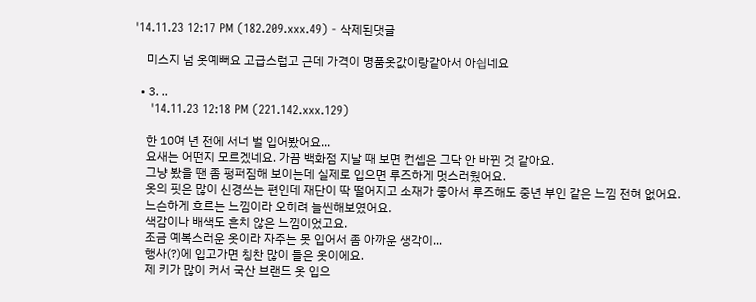'14.11.23 12:17 PM (182.209.xxx.49) - 삭제된댓글

    미스지 넘 옷예뻐요 고급스럽고 근데 가격이 명품옷값이랑같아서 아싑네요

  • 3. ..
    '14.11.23 12:18 PM (221.142.xxx.129)

    한 10여 년 전에 서너 벌 입어봤어요...
    요새는 어떤지 모르겠네요. 가끔 백화점 지날 때 보면 컨셉은 그닥 안 바뀐 것 같아요.
    그냥 봤을 땐 좀 펑퍼짐해 보이는데 실제로 입으면 루즈하게 멋스러웠어요.
    옷의 핏은 많이 신경쓰는 편인데 재단이 딱 떨어지고 소재가 좋아서 루즈해도 중년 부인 같은 느낌 전혀 없어요.
    느슨하게 흐르는 느낌이라 오히려 늘씬해보였어요.
    색감이나 배색도 흔치 않은 느낌이었고요.
    조금 예복스러운 옷이라 자주는 못 입어서 좀 아까운 생각이...
    행사(?)에 입고가면 칭찬 많이 들은 옷이에요.
    제 키가 많이 커서 국산 브랜드 옷 입으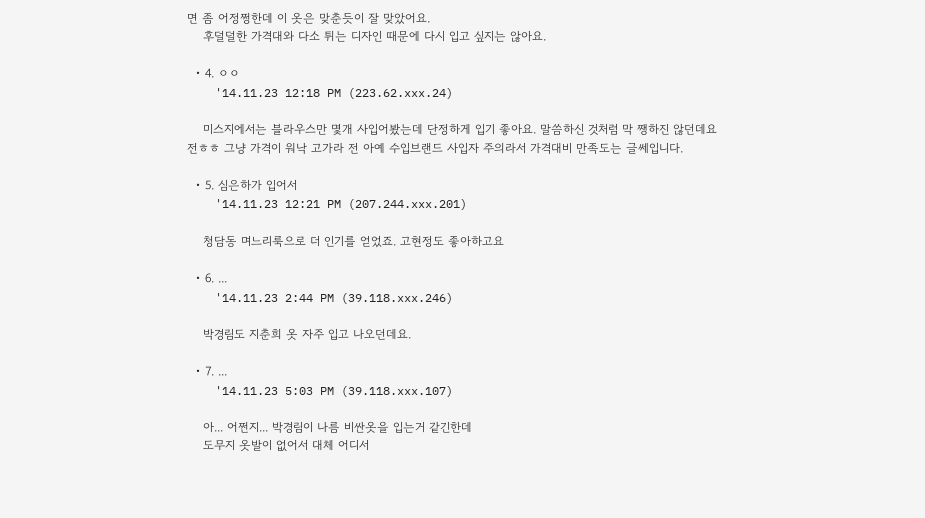면 좀 어정쩡한데 이 옷은 맞춘듯이 잘 맞았어요.
    후덜덜한 가격대와 다소 튀는 디자인 때문에 다시 입고 싶지는 않아요.

  • 4. ㅇㅇ
    '14.11.23 12:18 PM (223.62.xxx.24)

    미스지에서는 블라우스만 몇개 사입어봤는데 단정하게 입기 좋아요. 말씀하신 것처럼 막 쨍하진 않던데요 전ㅎㅎ 그냥 가격이 워낙 고가라 전 아예 수입브랜드 사입자 주의라서 가격대비 만족도는 글쎄입니다.

  • 5. 심은하가 입어서
    '14.11.23 12:21 PM (207.244.xxx.201)

    청담동 며느리룩으로 더 인기를 얻었죠. 고현정도 좋아하고요

  • 6. ...
    '14.11.23 2:44 PM (39.118.xxx.246)

    박경림도 지춘희 옷 자주 입고 나오던데요.

  • 7. ...
    '14.11.23 5:03 PM (39.118.xxx.107)

    아... 어쩐지... 박경림이 나름 비싼옷을 입는거 같긴한데
    도무지 옷발이 없어서 대체 어디서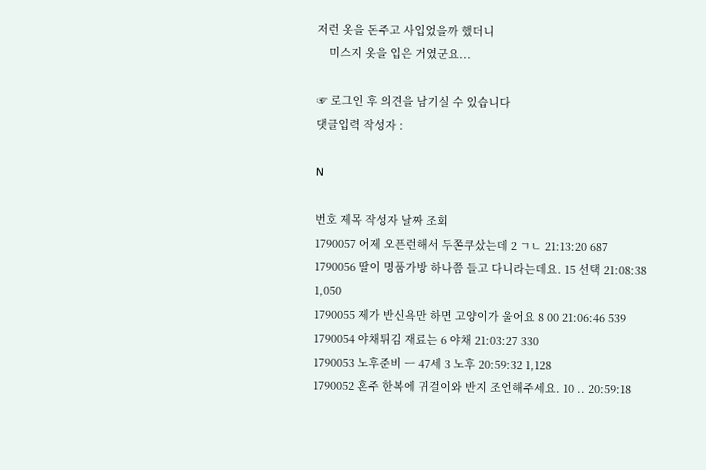저런 옷을 돈주고 사입었을까 했더니
    미스지 옷을 입은 거였군요...

☞ 로그인 후 의견을 남기실 수 있습니다
댓글입력 작성자 :

N

번호 제목 작성자 날짜 조회
1790057 어제 오픈런해서 두쫀쿠샀는데 2 ㄱㄴ 21:13:20 687
1790056 딸이 명품가방 하나쯤 들고 다니라는데요. 15 선택 21:08:38 1,050
1790055 제가 반신욕만 하면 고양이가 울어요 8 00 21:06:46 539
1790054 야채튀김 재료는 6 야채 21:03:27 330
1790053 노후준비 ㅡ 47세 3 노후 20:59:32 1,128
1790052 혼주 한복에 귀걸이와 반지 조언해주세요. 10 .. 20:59:18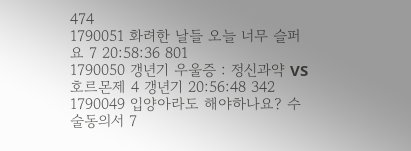474
1790051 화려한 날들 오늘 너무 슬퍼요 7 20:58:36 801
1790050 갱년기 우울증 : 정신과약 VS 호르몬제 4 갱년기 20:56:48 342
1790049 입양아라도 해야하나요? 수술동의서 7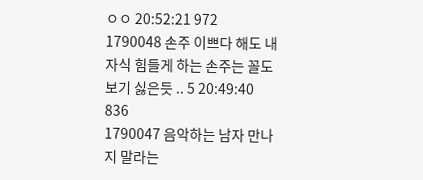ㅇㅇ 20:52:21 972
1790048 손주 이쁘다 해도 내자식 힘들게 하는 손주는 꼴도 보기 싫은듯 .. 5 20:49:40 836
1790047 음악하는 남자 만나지 말라는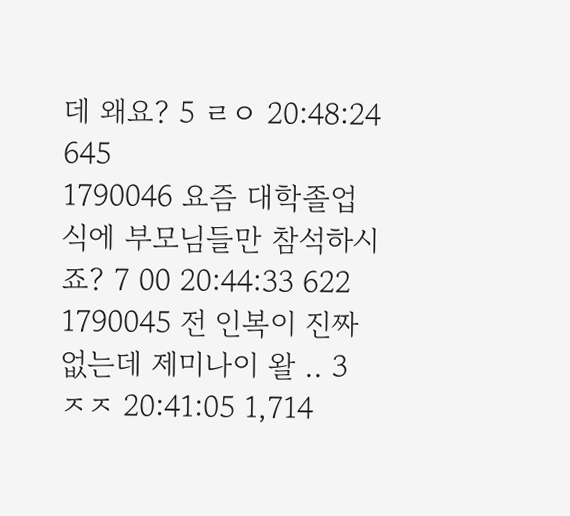데 왜요? 5 ㄹㅇ 20:48:24 645
1790046 요즘 대학졸업식에 부모님들만 참석하시죠? 7 00 20:44:33 622
1790045 전 인복이 진짜없는데 제미나이 왈 .. 3 ㅈㅈ 20:41:05 1,714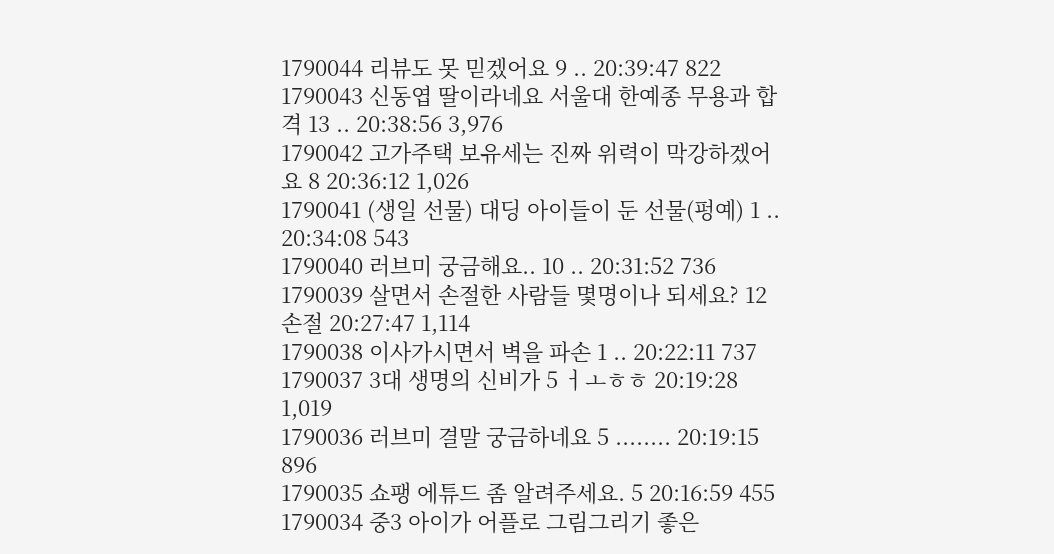1790044 리뷰도 못 믿겠어요 9 .. 20:39:47 822
1790043 신동엽 딸이라네요 서울대 한예종 무용과 합격 13 .. 20:38:56 3,976
1790042 고가주택 보유세는 진짜 위력이 막강하겠어요 8 20:36:12 1,026
1790041 (생일 선물) 대딩 아이들이 둔 선물(펑예) 1 .. 20:34:08 543
1790040 러브미 궁금해요.. 10 .. 20:31:52 736
1790039 살면서 손절한 사람들 몇명이나 되세요? 12 손절 20:27:47 1,114
1790038 이사가시면서 벽을 파손 1 .. 20:22:11 737
1790037 3대 생명의 신비가 5 ㅓㅗㅎㅎ 20:19:28 1,019
1790036 러브미 결말 궁금하네요 5 ........ 20:19:15 896
1790035 쇼팽 에튜드 좀 알려주세요. 5 20:16:59 455
1790034 중3 아이가 어플로 그림그리기 좋은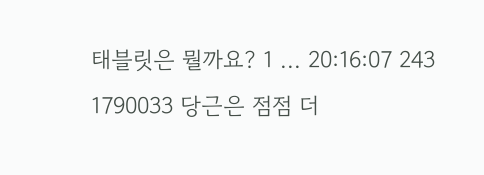태블릿은 뭘까요? 1 ... 20:16:07 243
1790033 당근은 점점 더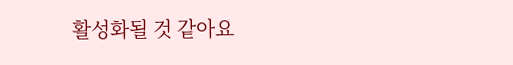활성화될 것 같아요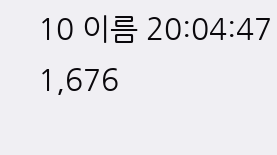10 이름 20:04:47 1,676